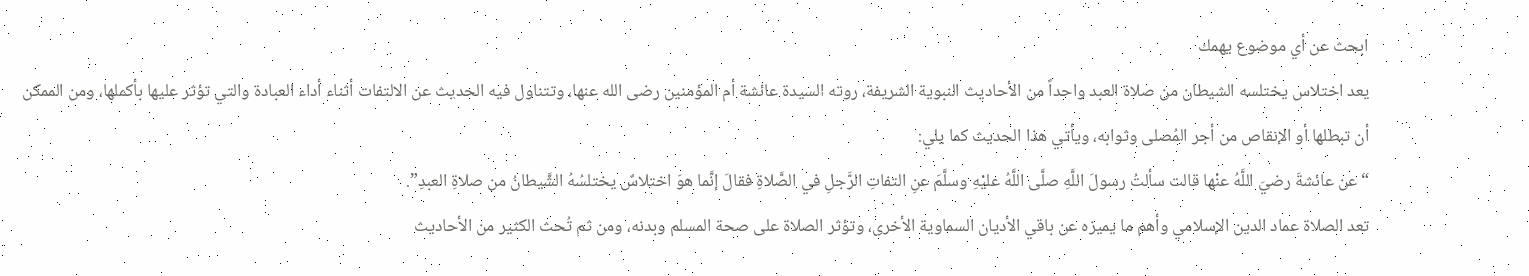ابحث عن أي موضوع يهمك
يعد اختلاس يختلسه الشيطان من صلاة العبد واحداً من الأحاديث النبوية الشريفة، روته السيدة عائشة أم المؤمنين رضى الله عنها، وتتناول فيه الحديث عن الالتفات أثناء أداء العبادة والتي تؤثر عليها بأكملها، ومن الممكن أن تبطلها أو الإنقاص من أجر المُصلى وثوابه، ويأتي هذا الحديث كما يلي:
“عن عائشةَ رضيَ اللَّهُ عنْها قالت سألتُ رسولَ اللَّهِ صلَّى اللَّهُ عليْهِ وسلَّمَ عنِ التفاتِ الرَّجلِ في الصَّلاةِ فقالَ إنَّما هوَ اختلاسٌ يختلسُهُ الشَّيطانُ من صلاةِ العبدِ”.
تعد الصلاة عماد الدين الإسلامي وأهم ما يميزه عن باقي الأديان السماوية الأخرى، وتؤثر الصلاة على صحة المسلم وبدنه، ومن ثم تُحث الكثير من الأحاديث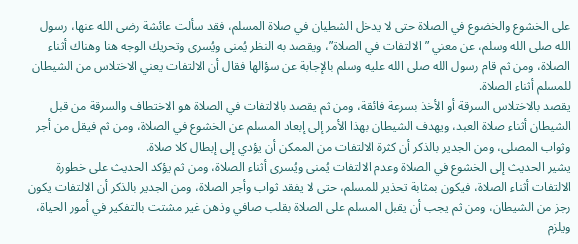على الخشوع والخضوع في الصلاة حتى لا يدخل الشطيان في صلاة المسلم، فقد سألت عائشة رضى الله عنها، رسول الله صلى الله وسلم، عن معني ” الالتفات في الصلاة”، ويقصد به النظر يُمنى ويُسرى وتحريك الوجه هنا وهناك أثناء الصلاة، ومن ثم قام رسول الله صلى الله عليه وسلم بالإجابة عن سؤالها فقال أن الالتفات يعني الاختلاس من الشيطان للمسلم أثناء الصلاة.
يقصد بالاختلاس السرقة أو الأخذ بسرعة فائقة، ومن ثم يقصد بالالتفات في الصلاة هو الاختطاف والسرقة من قبل الشيطان أثناء صلاة العبد، ويهدف الشيطان بهذا الأمر إلى إبعاد المسلم عن الخشوع في الصلاة، ومن ثم فيقل من أجر وثواب المصلى، ومن الجدير بالذكر أن كثرة الالتفات من الممكن أن يؤدي إلى إبطال كلا صلاة.
يشير الحديث إلى الخشوع في الصلاة وعدم الالتفات يُمنى ويُسرى أثناء الصلاة، ومن ثم يؤكد الحديث على خطورة الالتفات أثناء الصلاة، فيكون بمثابة تحذير للمسلم، حتى لا يفقد ثواب وأجر الصلاة، ومن الجدير بالذكر أن الالتفات يكون رجز من الشيطان، ومن ثم يجب أن يقبل المسلم على الصلاة بقلب صافي وذهن غير مشتت بالتفكير في أمور الحياة، ويلزم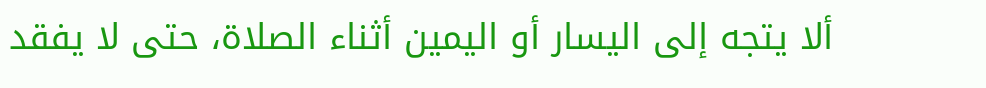ألا يتجه إلى اليسار أو اليمين أثناء الصلاة، حتى لا يفقد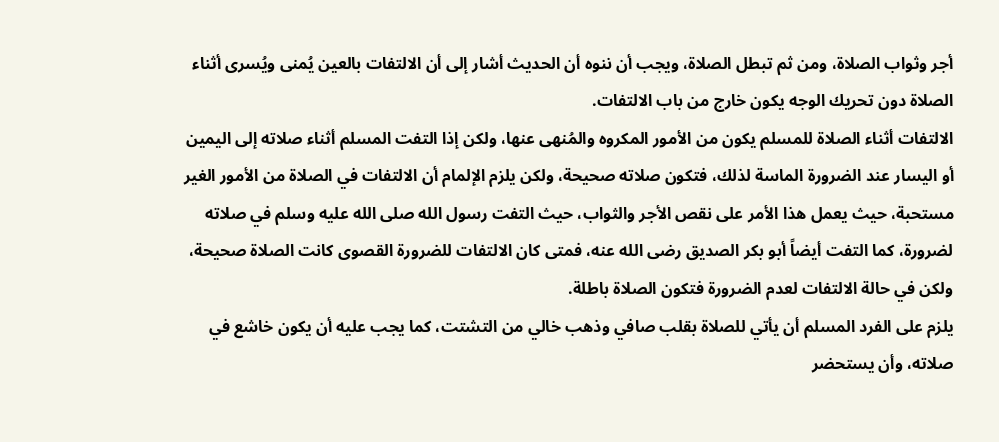أجر وثواب الصلاة، ومن ثم تبطل الصلاة، ويجب أن ننوه أن الحديث أشار إلى أن الالتفات بالعين يُمنى ويُسرى أثناء الصلاة دون تحريك الوجه يكون خارج من باب الالتفات.
الالتفات أثناء الصلاة للمسلم يكون من الأمور المكروه والمُنهى عنها، ولكن إذا التفت المسلم أثناء صلاته إلى اليمين أو اليسار عند الضرورة الماسة لذلك، فتكون صلاته صحيحة، ولكن يلزم الإلمام أن الالتفات في الصلاة من الأمور الغير مستحبة، حيث يعمل هذا الأمر على نقص الأجر والثواب، حيث التفت رسول الله صلى الله عليه وسلم في صلاته لضرورة، كما التفت أيضاً أبو بكر الصديق رضى الله عنه، فمتى كان الالتفات للضرورة القصوى كانت الصلاة صحيحة، ولكن في حالة الالتفات لعدم الضرورة فتكون الصلاة باطلة.
يلزم على الفرد المسلم أن يأتي للصلاة بقلب صافي وذهب خالي من التشتت، كما يجب عليه أن يكون خاشع في صلاته، وأن يستحضر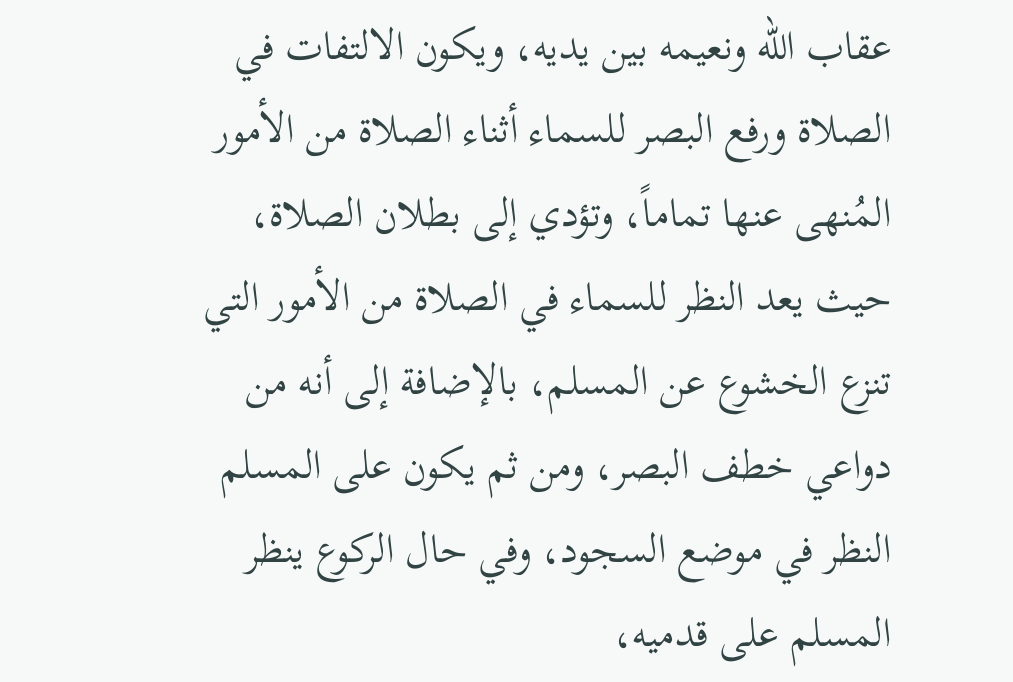عقاب الله ونعيمه بين يديه، ويكون الالتفات في الصلاة ورفع البصر للسماء أثناء الصلاة من الأمور المُنهى عنها تماماً، وتؤدي إلى بطلان الصلاة، حيث يعد النظر للسماء في الصلاة من الأمور التي تنزع الخشوع عن المسلم، بالإضافة إلى أنه من دواعي خطف البصر، ومن ثم يكون على المسلم النظر في موضع السجود، وفي حال الركوع ينظر المسلم على قدميه،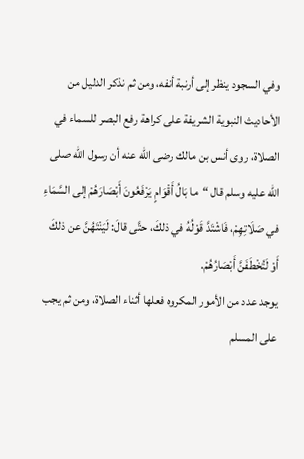وفي السجود ينظر إلى أرنبة أنفه، ومن ثم نذكر الدليل من الأحاديث النبوية الشريفة على كراهة رفع البصر للسماء في الصلاة، روى أنس بن مالك رضى الله عنه أن رسول الله صلى الله عليه وسلم قال “ما بَالُ أَقْوَامٍ يَرْفَعُونَ أَبْصَارَهُمْ إلى السَّمَاءِ في صَلَاتِهِمْ، فَاشْتَدَّ قَوْلُهُ في ذلكَ، حتَّى قالَ: لَيَنْتَهُنَّ عن ذلكَ أَوْ لَتُخْطَفَنَّ أَبْصَارُهُمْ.
يوجد عدد من الأمور المكروه فعلها أثناء الصلاة، ومن ثم يجب على المسلم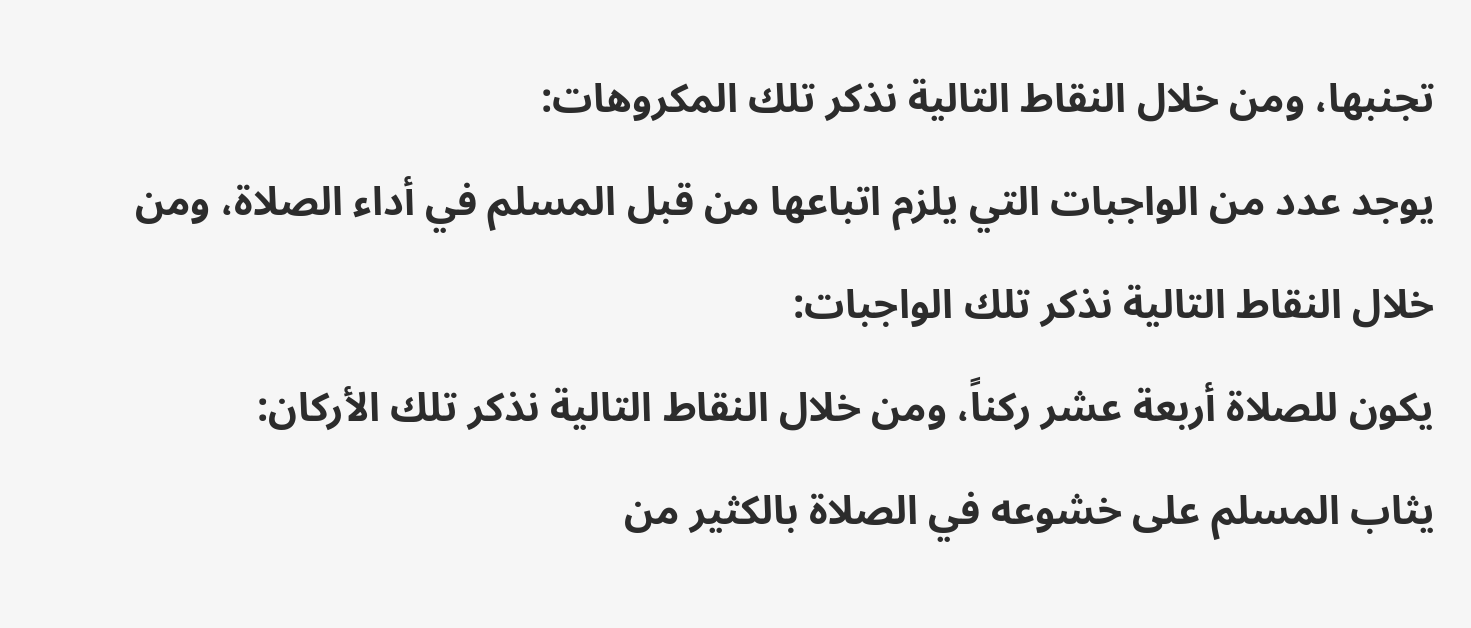تجنبها، ومن خلال النقاط التالية نذكر تلك المكروهات:
يوجد عدد من الواجبات التي يلزم اتباعها من قبل المسلم في أداء الصلاة، ومن خلال النقاط التالية نذكر تلك الواجبات:
يكون للصلاة أربعة عشر ركناً، ومن خلال النقاط التالية نذكر تلك الأركان:
يثاب المسلم على خشوعه في الصلاة بالكثير من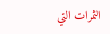الثمرات التي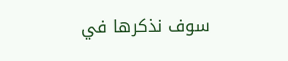سوف نذكرها في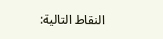النقاط التالية: